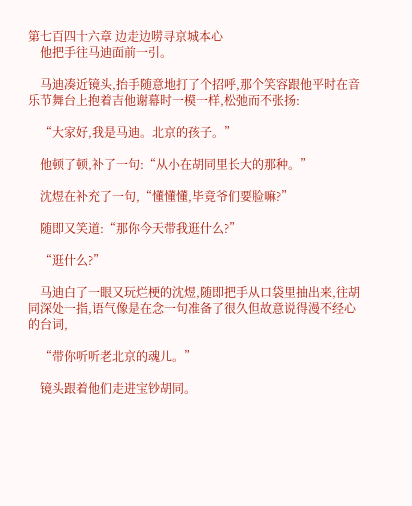第七百四十六章 边走边唠寻京城本心
    他把手往马迪面前一引。

    马迪凑近镜头,抬手随意地打了个招呼,那个笑容跟他平时在音乐节舞台上抱着吉他谢幕时一模一样,松弛而不张扬:

    “大家好,我是马迪。北京的孩子。”

    他顿了顿,补了一句:“从小在胡同里长大的那种。”

    沈煜在补充了一句,“懂懂懂,毕竟爷们要脸嘛?”

    随即又笑道:“那你今天带我逛什么?”

    “逛什么?”

    马迪白了一眼又玩烂梗的沈煜,随即把手从口袋里抽出来,往胡同深处一指,语气像是在念一句准备了很久但故意说得漫不经心的台词,

    “带你听听老北京的魂儿。”

    镜头跟着他们走进宝钞胡同。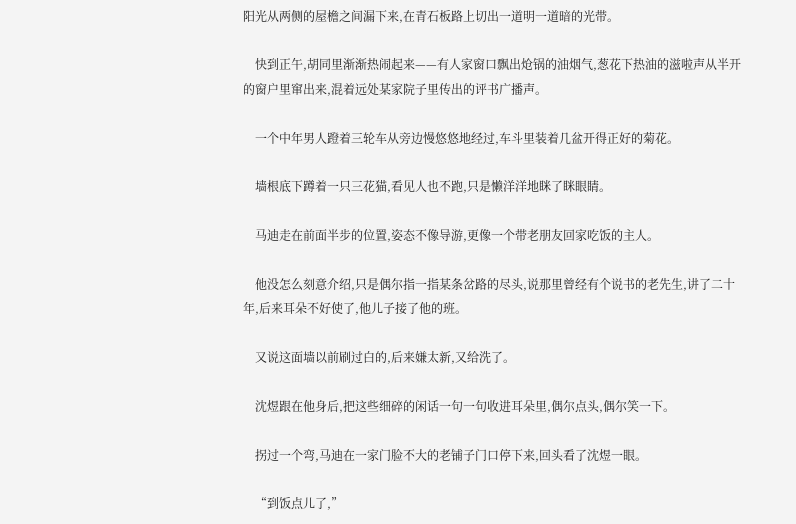阳光从两侧的屋檐之间漏下来,在青石板路上切出一道明一道暗的光带。

    快到正午,胡同里渐渐热闹起来——有人家窗口飘出炝锅的油烟气,葱花下热油的滋啦声从半开的窗户里窜出来,混着远处某家院子里传出的评书广播声。

    一个中年男人蹬着三轮车从旁边慢悠悠地经过,车斗里装着几盆开得正好的菊花。

    墙根底下蹲着一只三花猫,看见人也不跑,只是懒洋洋地眯了眯眼睛。

    马迪走在前面半步的位置,姿态不像导游,更像一个带老朋友回家吃饭的主人。

    他没怎么刻意介绍,只是偶尔指一指某条岔路的尽头,说那里曾经有个说书的老先生,讲了二十年,后来耳朵不好使了,他儿子接了他的班。

    又说这面墙以前刷过白的,后来嫌太新,又给洗了。

    沈煜跟在他身后,把这些细碎的闲话一句一句收进耳朵里,偶尔点头,偶尔笑一下。

    拐过一个弯,马迪在一家门脸不大的老铺子门口停下来,回头看了沈煜一眼。

    “到饭点儿了,”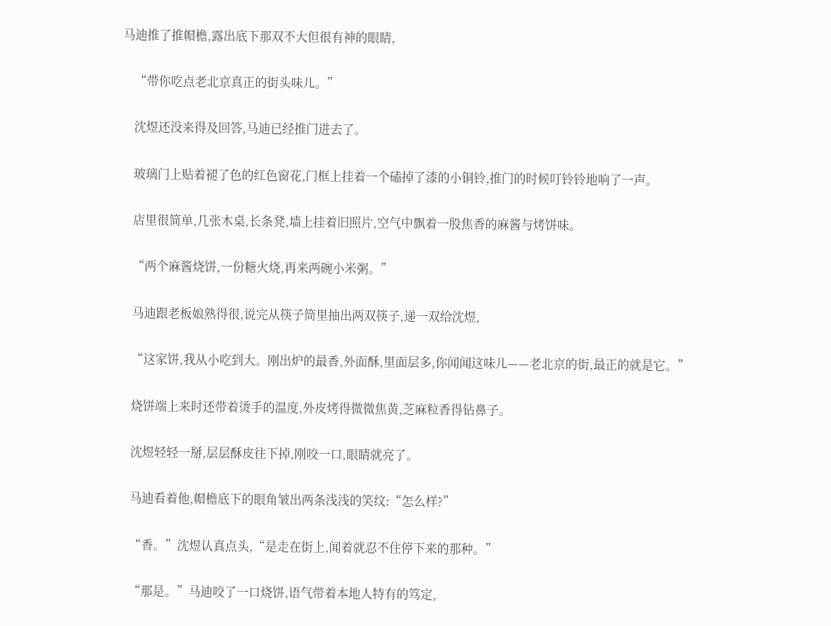马迪推了推帽檐,露出底下那双不大但很有神的眼睛,

    “带你吃点老北京真正的街头味儿。”

    沈煜还没来得及回答,马迪已经推门进去了。

    玻璃门上贴着褪了色的红色窗花,门框上挂着一个磕掉了漆的小铜铃,推门的时候叮铃铃地响了一声。

    店里很简单,几张木桌,长条凳,墙上挂着旧照片,空气中飘着一股焦香的麻酱与烤饼味。

    “两个麻酱烧饼,一份糖火烧,再来两碗小米粥。”

    马迪跟老板娘熟得很,说完从筷子筒里抽出两双筷子,递一双给沈煜,

    “这家饼,我从小吃到大。刚出炉的最香,外面酥,里面层多,你闻闻这味儿——老北京的街,最正的就是它。”

    烧饼端上来时还带着烫手的温度,外皮烤得微微焦黄,芝麻粒香得钻鼻子。

    沈煜轻轻一掰,层层酥皮往下掉,刚咬一口,眼睛就亮了。

    马迪看着他,帽檐底下的眼角皱出两条浅浅的笑纹:“怎么样?”

    “香。”沈煜认真点头,“是走在街上,闻着就忍不住停下来的那种。”

    “那是。”马迪咬了一口烧饼,语气带着本地人特有的笃定,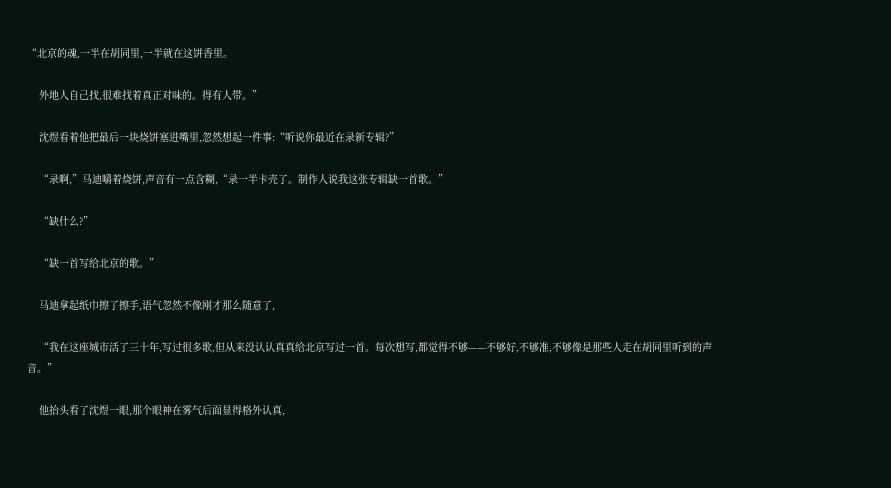“北京的魂,一半在胡同里,一半就在这饼香里。

    外地人自己找,很难找着真正对味的。得有人带。”

    沈煜看着他把最后一块烧饼塞进嘴里,忽然想起一件事:“听说你最近在录新专辑?”

    “录啊,”马迪嚼着烧饼,声音有一点含糊,“录一半卡壳了。制作人说我这张专辑缺一首歌。”

    “缺什么?”

    “缺一首写给北京的歌。”

    马迪拿起纸巾擦了擦手,语气忽然不像刚才那么随意了,

    “我在这座城市活了三十年,写过很多歌,但从来没认认真真给北京写过一首。每次想写,都觉得不够——不够好,不够准,不够像是那些人走在胡同里听到的声音。”

    他抬头看了沈煜一眼,那个眼神在雾气后面显得格外认真,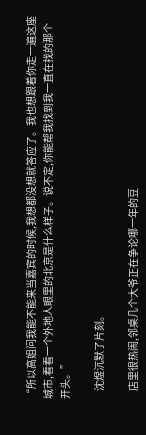“所以高姐问我能不能来当嘉宾的时候,我想都没想就答应了。我也想跟着你走一遍这座城市,看看一个外地人眼里的北京是什么样子。说不定,你能帮我找到我一直在找的那个开头。”

    沈煜沉默了片刻。

    店里很热闹,邻桌几个大爷正在争论哪一年的豆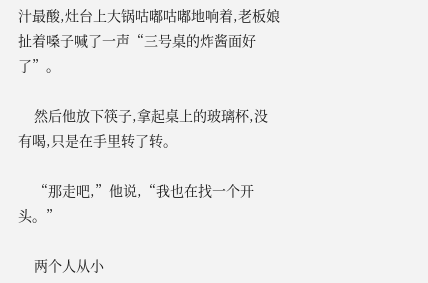汁最酸,灶台上大锅咕嘟咕嘟地响着,老板娘扯着嗓子喊了一声“三号桌的炸酱面好了”。

    然后他放下筷子,拿起桌上的玻璃杯,没有喝,只是在手里转了转。

    “那走吧,”他说,“我也在找一个开头。”

    两个人从小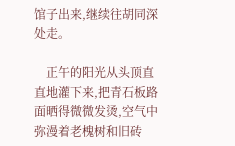馆子出来,继续往胡同深处走。

    正午的阳光从头顶直直地灌下来,把青石板路面晒得微微发烫,空气中弥漫着老槐树和旧砖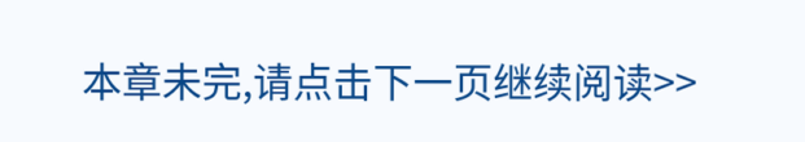本章未完,请点击下一页继续阅读>>